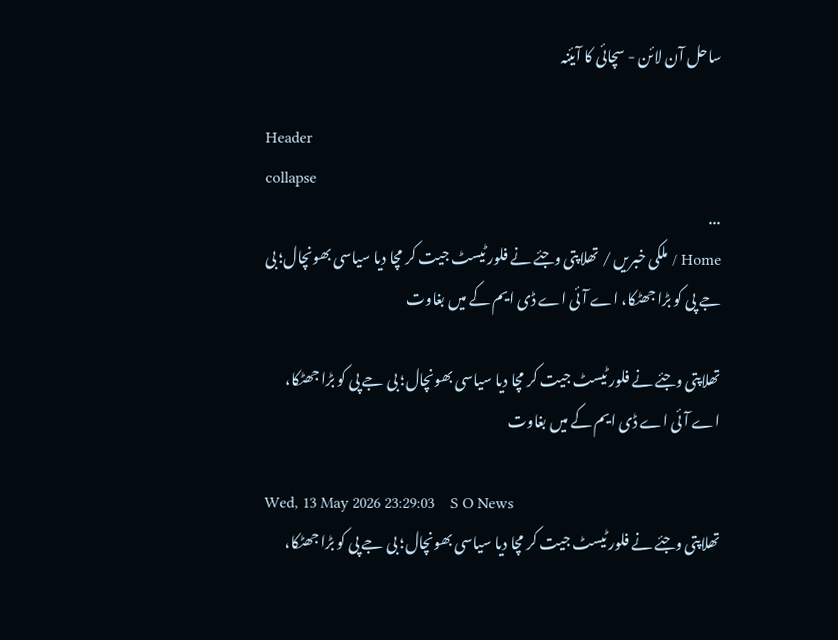ساحل آن لائن - سچائی کا آیئنہ

Header
collapse
...
Home / ملکی خبریں / تھلاپتی وجئے نے فلور ٹیسٹ جیت کر مچا دیا سیاسی بھونچال؛ بی جے پی کو بڑا جھٹکا، اے آئی اے ڈی ایم کے میں بغاوت

تھلاپتی وجئے نے فلور ٹیسٹ جیت کر مچا دیا سیاسی بھونچال؛ بی جے پی کو بڑا جھٹکا، اے آئی اے ڈی ایم کے میں بغاوت

Wed, 13 May 2026 23:29:03    S O News
تھلاپتی وجئے نے فلور ٹیسٹ جیت کر مچا دیا سیاسی بھونچال؛ بی جے پی کو بڑا جھٹکا،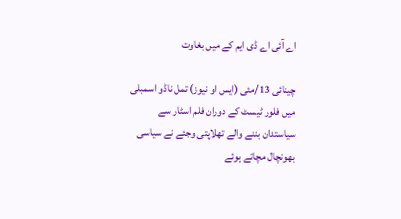اے آئی اے ڈی ایم کے میں بغاوت

چینائی 13/مئی (ایس او نیوز) تمل ناڈو اسمبلی میں فلور ٹیسٹ کے دوران فلم اسٹار سے سیاستدان بننے والے تھلاپتی وجئے نے سیاسی بھونچال مچاتے ہوئے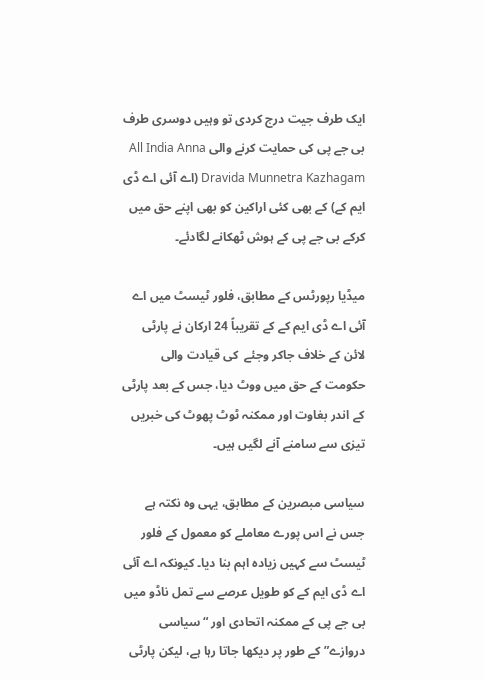ایک طرف جیت درج کردی تو وہیں دوسری طرف بی جے پی کی حمایت کرنے والی All India Anna Dravida Munnetra Kazhagam (اے آئی اے ڈی ایم کے) کے بھی کئی اراکین کو بھی اپنے حق میں کرکے بی جے پی کے ہوش ٹھکانے لگادئے۔

میڈیا رپورٹس کے مطابق، فلور ٹیسٹ میں اے آئی اے ڈی ایم کے کے تقریباً 24 ارکان نے پارٹی لائن کے خلاف جاکر وجئے  کی قیادت والی حکومت کے حق میں ووٹ دیا، جس کے بعد پارٹی کے اندر بغاوت اور ممکنہ ٹوٹ پھوٹ کی خبریں تیزی سے سامنے آنے لگیں ہیں۔

سیاسی مبصرین کے مطابق، یہی وہ نکتہ ہے جس نے اس پورے معاملے کو معمول کے فلور ٹیسٹ سے کہیں زیادہ اہم بنا دیا۔ کیونکہ اے آئی اے ڈی ایم کے کو طویل عرصے سے تمل ناڈو میں بی جے پی کے ممکنہ اتحادی اور “سیاسی دروازے” کے طور پر دیکھا جاتا رہا ہے، لیکن پارٹی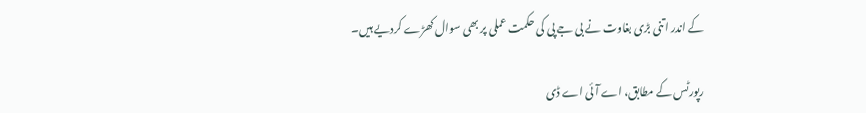کے اندر اتنی بڑی بغاوت نے بی جے پی کی حکمت عملی پر بھی سوال کھڑے کردیے ہیں۔

رپورٹس کے مطابق، اے آئی اے ڈی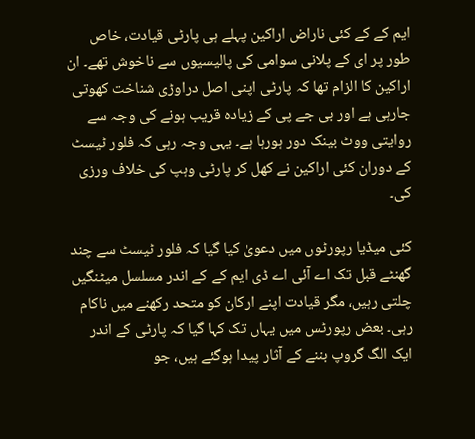ایم کے کے کئی ناراض اراکین پہلے ہی پارٹی قیادت، خاص طور پر ای کے پلانی سوامی کی پالیسیوں سے ناخوش تھے۔ ان اراکین کا الزام تھا کہ پارٹی اپنی اصل دراوڑی شناخت کھوتی جارہی ہے اور بی جے پی کے زیادہ قریب ہونے کی وجہ سے روایتی ووٹ بینک دور ہورہا ہے۔ یہی وجہ رہی کہ فلور ٹیسٹ کے دوران کئی اراکین نے کھل کر پارٹی وہپ کی خلاف ورزی کی۔

کئی میڈیا رپورٹوں میں دعویٰ کیا گیا کہ فلور ٹیسٹ سے چند گھنٹے قبل تک اے آئی اے ڈی ایم کے کے اندر مسلسل میٹنگیں چلتی رہیں، مگر قیادت اپنے ارکان کو متحد رکھنے میں ناکام رہی۔ بعض رپورٹس میں یہاں تک کہا گیا کہ پارٹی کے اندر ایک الگ گروپ بننے کے آثار پیدا ہوگئے ہیں، جو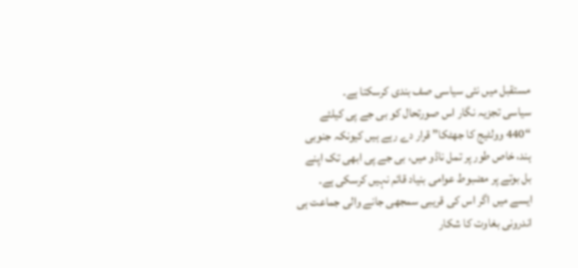مستقبل میں نئی سیاسی صف بندی کرسکتا ہے۔
سیاسی تجزیہ نگار اس صورتحال کو بی جے پی کیلئے “440 وولٹیج کا جھٹکا” قرار دے رہے ہیں کیونکہ جنوبی ہند، خاص طور پر تمل ناڈو میں، بی جے پی ابھی تک اپنے بل بوتے پر مضبوط عوامی بنیاد قائم نہیں کرسکی ہے۔ ایسے میں اگر اس کی قریبی سمجھی جانے والی جماعت ہی اندرونی بغاوت کا شکار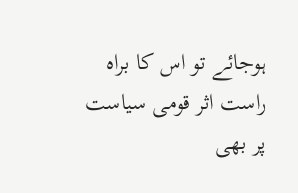ہوجائے تو اس کا براہ راست اثر قومی سیاست پر بھی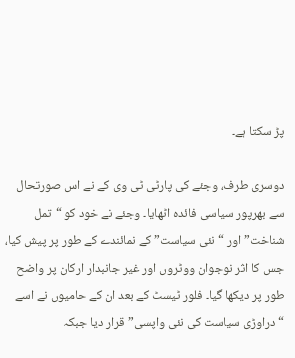پڑ سکتا ہے۔

دوسری طرف، وجئے کی پارٹی ٹی وی کے نے اس صورتحال سے بھرپور سیاسی فائدہ اٹھایا۔ وجئے نے خود کو “تمل شناخت” اور “نئی سیاست” کے نمائندے کے طور پر پیش کیا، جس کا اثر نوجوان ووٹروں اور غیر جانبدار ارکان پر واضح طور پر دیکھا گیا۔ فلور ٹیسٹ کے بعد ان کے حامیوں نے اسے “دراوڑی سیاست کی نئی واپسی” قرار دیا جبکہ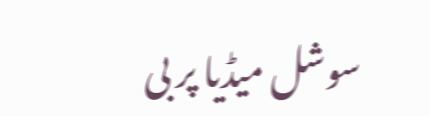سوشل میڈیا پر بی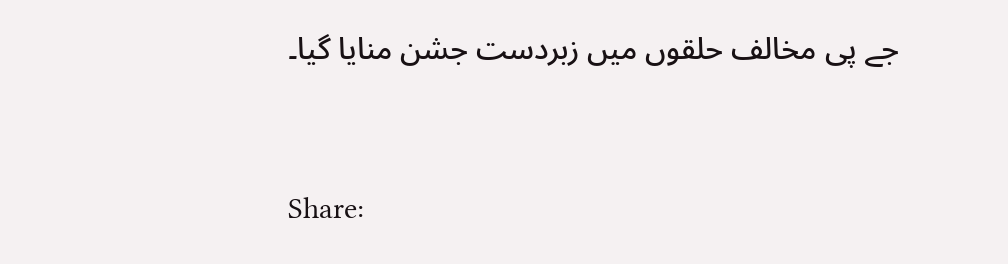جے پی مخالف حلقوں میں زبردست جشن منایا گیا۔


Share: